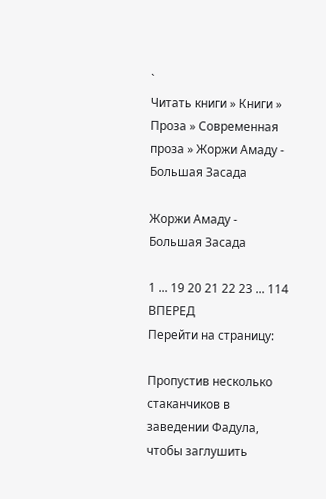`
Читать книги » Книги » Проза » Современная проза » Жоржи Амаду - Большая Засада

Жоржи Амаду - Большая Засада

1 ... 19 20 21 22 23 ... 114 ВПЕРЕД
Перейти на страницу:

Пропустив несколько стаканчиков в заведении Фадула, чтобы заглушить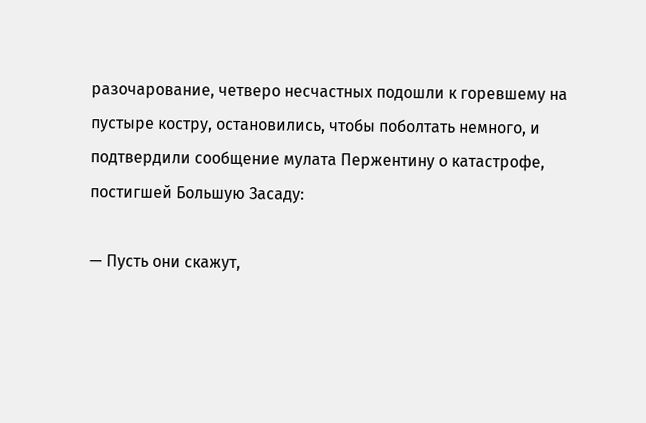разочарование, четверо несчастных подошли к горевшему на пустыре костру, остановились, чтобы поболтать немного, и подтвердили сообщение мулата Пержентину о катастрофе, постигшей Большую Засаду:

— Пусть они скажут,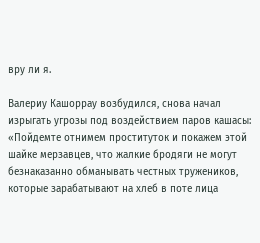вру ли я.

Валериу Кашоррау возбудился, снова начал изрыгать угрозы под воздействием паров кашасы: «Пойдемте отнимем проституток и покажем этой шайке мерзавцев, что жалкие бродяги не могут безнаказанно обманывать честных тружеников, которые зарабатывают на хлеб в поте лица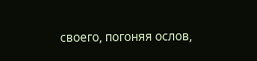своего, погоняя ослов,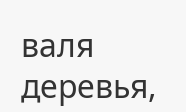валя деревья,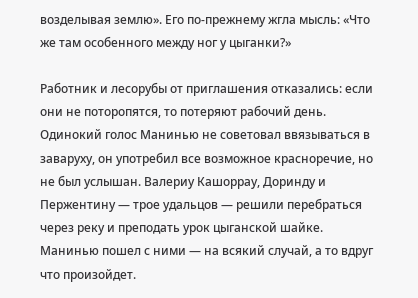возделывая землю». Его по-прежнему жгла мысль: «Что же там особенного между ног у цыганки?»

Работник и лесорубы от приглашения отказались: если они не поторопятся, то потеряют рабочий день. Одинокий голос Манинью не советовал ввязываться в заваруху, он употребил все возможное красноречие, но не был услышан. Валериу Кашоррау, Доринду и Пержентину — трое удальцов — решили перебраться через реку и преподать урок цыганской шайке. Манинью пошел с ними — на всякий случай, а то вдруг что произойдет.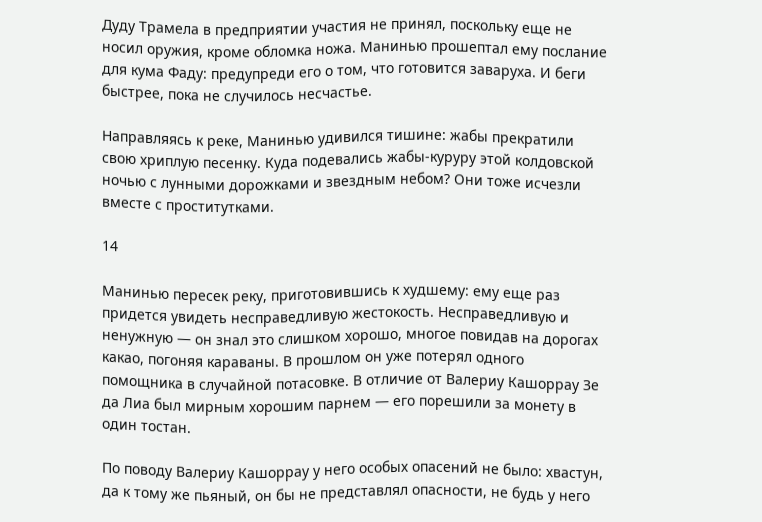Дуду Трамела в предприятии участия не принял, поскольку еще не носил оружия, кроме обломка ножа. Манинью прошептал ему послание для кума Фаду: предупреди его о том, что готовится заваруха. И беги быстрее, пока не случилось несчастье.

Направляясь к реке, Манинью удивился тишине: жабы прекратили свою хриплую песенку. Куда подевались жабы-куруру этой колдовской ночью с лунными дорожками и звездным небом? Они тоже исчезли вместе с проститутками.

14

Манинью пересек реку, приготовившись к худшему: ему еще раз придется увидеть несправедливую жестокость. Несправедливую и ненужную — он знал это слишком хорошо, многое повидав на дорогах какао, погоняя караваны. В прошлом он уже потерял одного помощника в случайной потасовке. В отличие от Валериу Кашоррау Зе да Лиа был мирным хорошим парнем — его порешили за монету в один тостан.

По поводу Валериу Кашоррау у него особых опасений не было: хвастун, да к тому же пьяный, он бы не представлял опасности, не будь у него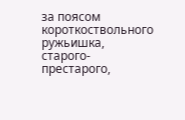за поясом короткоствольного ружьишка, старого-престарого,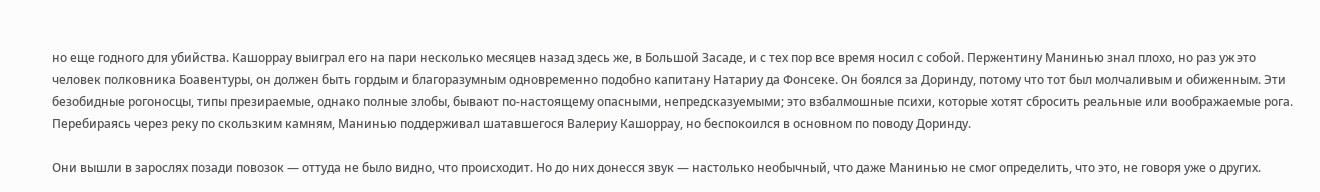но еще годного для убийства. Кашоррау выиграл его на пари несколько месяцев назад здесь же, в Большой Засаде, и с тех пор все время носил с собой. Пержентину Манинью знал плохо, но раз уж это человек полковника Боавентуры, он должен быть гордым и благоразумным одновременно подобно капитану Натариу да Фонсеке. Он боялся за Доринду, потому что тот был молчаливым и обиженным. Эти безобидные рогоносцы, типы презираемые, однако полные злобы, бывают по-настоящему опасными, непредсказуемыми; это взбалмошные психи, которые хотят сбросить реальные или воображаемые рога. Перебираясь через реку по скользким камням, Манинью поддерживал шатавшегося Валериу Кашоррау, но беспокоился в основном по поводу Доринду.

Они вышли в зарослях позади повозок — оттуда не было видно, что происходит. Но до них донесся звук — настолько необычный, что даже Манинью не смог определить, что это, не говоря уже о других.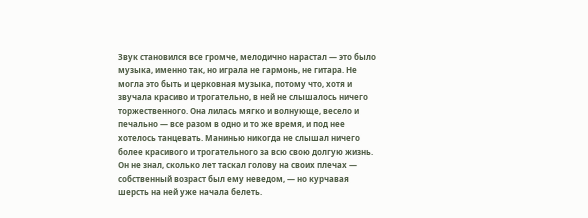Звук становился все громче, мелодично нарастал — это было музыка, именно так, но играла не гармонь, не гитара. Не могла это быть и церковная музыка, потому что, хотя и звучала красиво и трогательно, в ней не слышалось ничего торжественного. Она лилась мягко и волнующе, весело и печально — все разом в одно и то же время, и под нее хотелось танцевать. Манинью никогда не слышал ничего более красивого и трогательного за всю свою долгую жизнь. Он не знал, сколько лет таскал голову на своих плечах — собственный возраст был ему неведом, — но курчавая шерсть на ней уже начала белеть.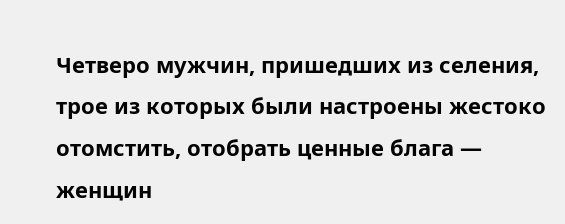Четверо мужчин, пришедших из селения, трое из которых были настроены жестоко отомстить, отобрать ценные блага — женщин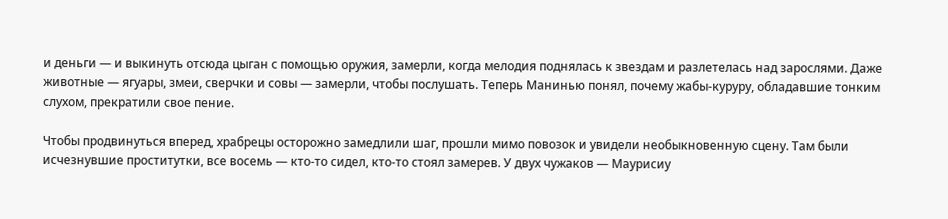и деньги — и выкинуть отсюда цыган с помощью оружия, замерли, когда мелодия поднялась к звездам и разлетелась над зарослями. Даже животные — ягуары, змеи, сверчки и совы — замерли, чтобы послушать. Теперь Манинью понял, почему жабы-куруру, обладавшие тонким слухом, прекратили свое пение.

Чтобы продвинуться вперед, храбрецы осторожно замедлили шаг, прошли мимо повозок и увидели необыкновенную сцену. Там были исчезнувшие проститутки, все восемь — кто-то сидел, кто-то стоял замерев. У двух чужаков — Маурисиу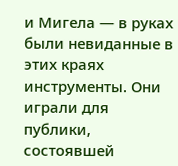и Мигела — в руках были невиданные в этих краях инструменты. Они играли для публики, состоявшей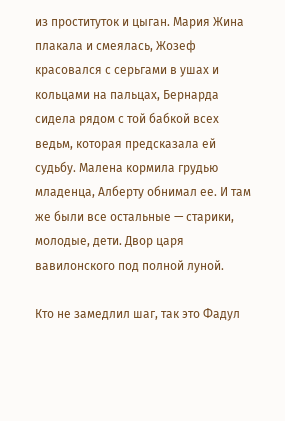из проституток и цыган. Мария Жина плакала и смеялась, Жозеф красовался с серьгами в ушах и кольцами на пальцах, Бернарда сидела рядом с той бабкой всех ведьм, которая предсказала ей судьбу. Малена кормила грудью младенца, Алберту обнимал ее. И там же были все остальные — старики, молодые, дети. Двор царя вавилонского под полной луной.

Кто не замедлил шаг, так это Фадул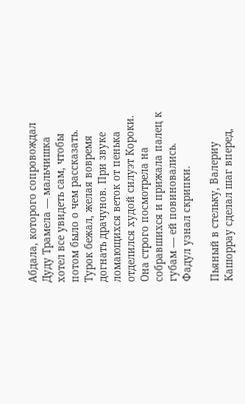Абдала, которого сопровождал Дуду Трамела — мальчишка хотел все увидеть сам, чтобы потом было о чем рассказать. Турок бежал, желая вовремя догнать драчунов. При звуке ломающихся веток от пенька отделился худой силуэт Короки. Она строго посмотрела на собравшихся и прижала палец к губам — ей повиновались. Фадул узнал скрипки.

Пьяный в стельку, Валериу Кашоррау сделал шаг вперед,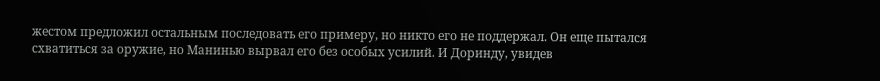жестом предложил остальным последовать его примеру, но никто его не поддержал. Он еще пытался схватиться за оружие, но Манинью вырвал его без особых усилий. И Доринду, увидев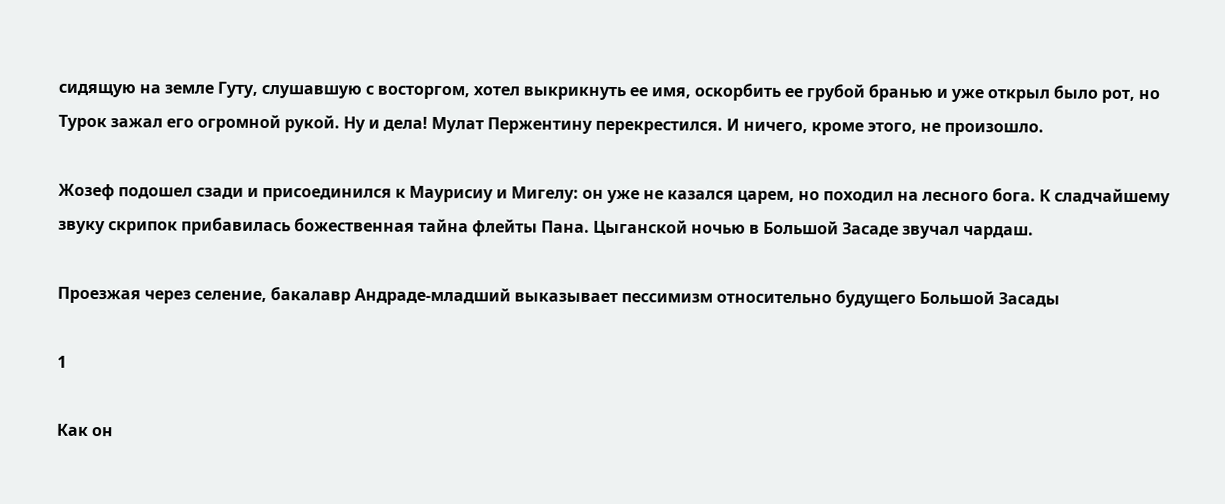сидящую на земле Гуту, слушавшую с восторгом, хотел выкрикнуть ее имя, оскорбить ее грубой бранью и уже открыл было рот, но Турок зажал его огромной рукой. Ну и дела! Мулат Пержентину перекрестился. И ничего, кроме этого, не произошло.

Жозеф подошел сзади и присоединился к Маурисиу и Мигелу: он уже не казался царем, но походил на лесного бога. К сладчайшему звуку скрипок прибавилась божественная тайна флейты Пана. Цыганской ночью в Большой Засаде звучал чардаш.

Проезжая через селение, бакалавр Андраде-младший выказывает пессимизм относительно будущего Большой Засады

1

Как он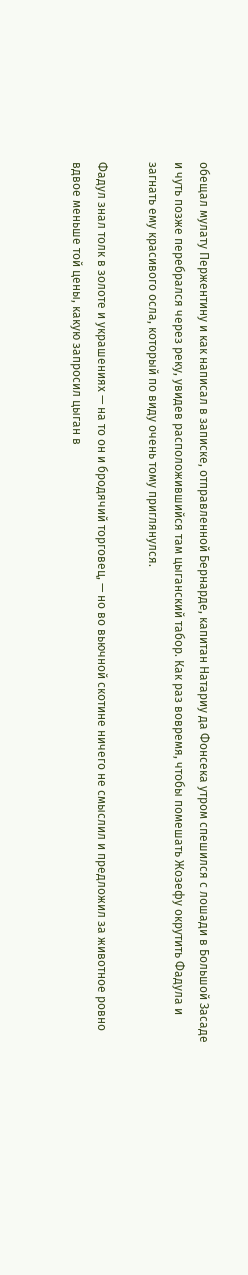обещал мулату Пержентину и как написал в записке, отправленной Бернарде, капитан Натариу да Фонсека утром спешился с лошади в Большой Засаде и чуть позже перебрался через реку, увидев расположившийся там цыганский табор. Как раз вовремя, чтобы помешать Жозефу окрутить Фадула и загнать ему красивого осла, который по виду очень тому приглянулся.

Фадул знал толк в золоте и украшениях — на то он и бродячий торговец, — но во вьючной скотине ничего не смыслил и предложил за животное ровно вдвое меньше той цены, какую запросил цыган в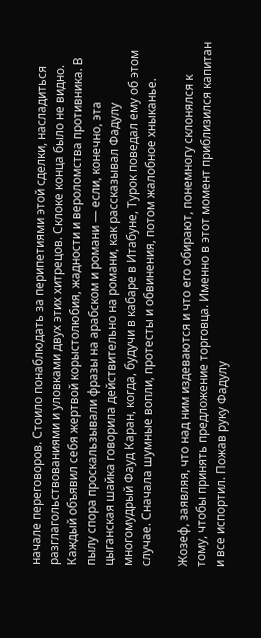начале переговоров. Стоило понаблюдать за перипетиями этой сделки, насладиться разглагольствованиями и уловками двух этих хитрецов. Склоке конца было не видно. Каждый объявил себя жертвой корыстолюбия, жадности и вероломства противника. В пылу спора проскальзывали фразы на арабском и романи — если, конечно, эта цыганская шайка говорила действительно на романи, как рассказывал Фадулу многомудрый Фауд Каран, когда, будучи в кабаре в Итабуне, Турок поведал ему об этом случае. Сначала шумные вопли, протесты и обвинения, потом жалобное хныканье.

Жозеф, заявляя, что над ним издеваются и что его обирают, понемногу склонялся к тому, чтобы принять предложение торговца. Именно в этот момент приблизился капитан и все испортил. Пожав руку Фадулу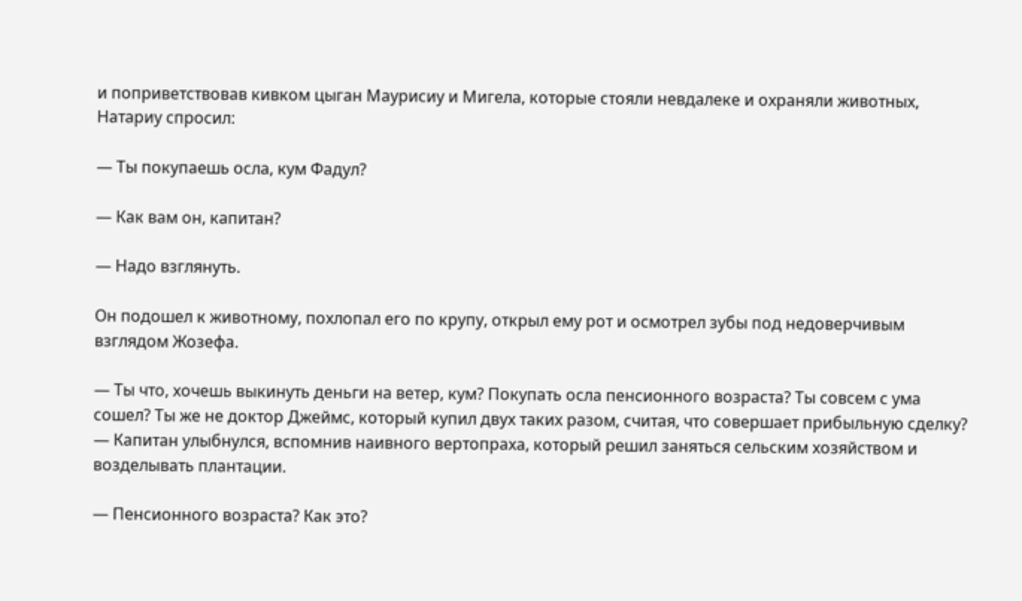и поприветствовав кивком цыган Маурисиу и Мигела, которые стояли невдалеке и охраняли животных, Натариу спросил:

— Ты покупаешь осла, кум Фадул?

— Как вам он, капитан?

— Надо взглянуть.

Он подошел к животному, похлопал его по крупу, открыл ему рот и осмотрел зубы под недоверчивым взглядом Жозефа.

— Ты что, хочешь выкинуть деньги на ветер, кум? Покупать осла пенсионного возраста? Ты совсем с ума сошел? Ты же не доктор Джеймс, который купил двух таких разом, считая, что совершает прибыльную сделку? — Капитан улыбнулся, вспомнив наивного вертопраха, который решил заняться сельским хозяйством и возделывать плантации.

— Пенсионного возраста? Как это?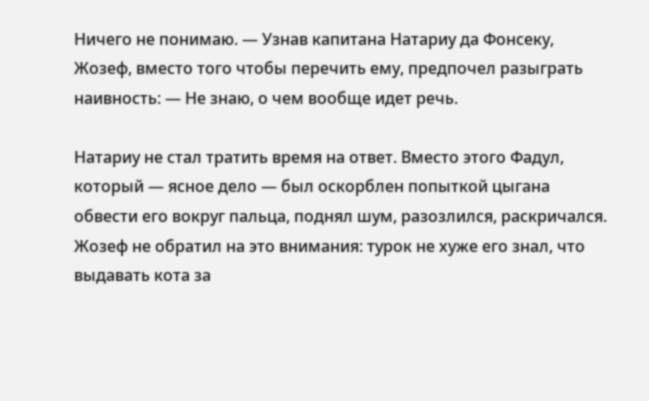Ничего не понимаю. — Узнав капитана Натариу да Фонсеку, Жозеф, вместо того чтобы перечить ему, предпочел разыграть наивность: — Не знаю, о чем вообще идет речь.

Натариу не стал тратить время на ответ. Вместо этого Фадул, который — ясное дело — был оскорблен попыткой цыгана обвести его вокруг пальца, поднял шум, разозлился, раскричался. Жозеф не обратил на это внимания: турок не хуже его знал, что выдавать кота за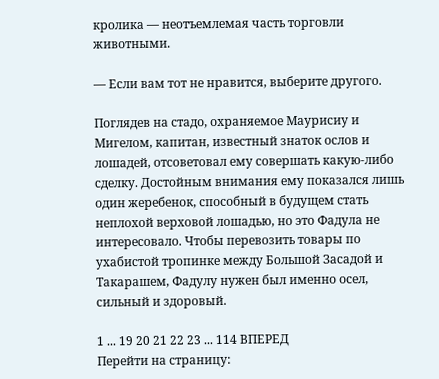кролика — неотъемлемая часть торговли животными.

— Если вам тот не нравится, выберите другого.

Поглядев на стадо, охраняемое Маурисиу и Мигелом, капитан, известный знаток ослов и лошадей, отсоветовал ему совершать какую-либо сделку. Достойным внимания ему показался лишь один жеребенок, способный в будущем стать неплохой верховой лошадью, но это Фадула не интересовало. Чтобы перевозить товары по ухабистой тропинке между Большой Засадой и Такарашем, Фадулу нужен был именно осел, сильный и здоровый.

1 ... 19 20 21 22 23 ... 114 ВПЕРЕД
Перейти на страницу: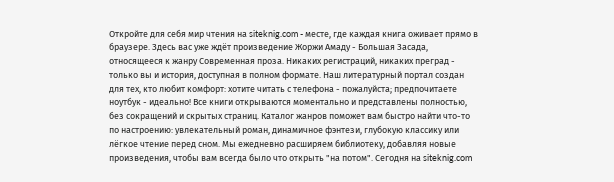Откройте для себя мир чтения на siteknig.com - месте, где каждая книга оживает прямо в браузере. Здесь вас уже ждёт произведение Жоржи Амаду - Большая Засада, относящееся к жанру Современная проза. Никаких регистраций, никаких преград - только вы и история, доступная в полном формате. Наш литературный портал создан для тех, кто любит комфорт: хотите читать с телефона - пожалуйста; предпочитаете ноутбук - идеально! Все книги открываются моментально и представлены полностью, без сокращений и скрытых страниц. Каталог жанров поможет вам быстро найти что-то по настроению: увлекательный роман, динамичное фэнтези, глубокую классику или лёгкое чтение перед сном. Мы ежедневно расширяем библиотеку, добавляя новые произведения, чтобы вам всегда было что открыть "на потом". Сегодня на siteknig.com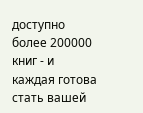доступно более 200000 книг - и каждая готова стать вашей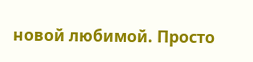новой любимой. Просто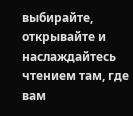выбирайте, открывайте и наслаждайтесь чтением там, где вам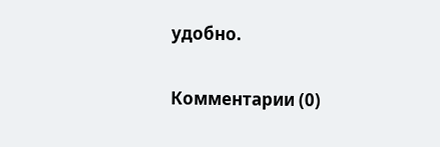удобно.

Комментарии (0)